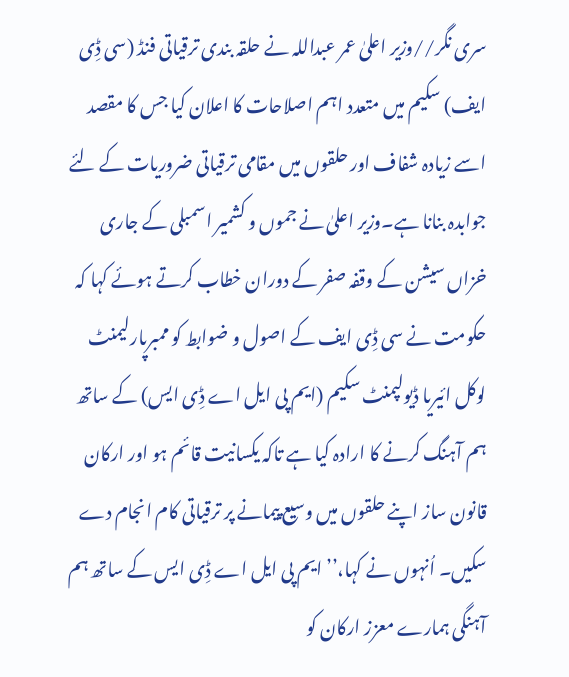سری نگر//وزیر اعلیٰ عمر عبداللہ نے حلقہ بندی ترقیاتی فنڈ (سی ڈِی ایف) سکیم میں متعدد اہم اصلاحات کا اعلان کیا جس کا مقصد اسے زیادہ شفاف اور حلقوں میں مقامی ترقیاتی ضروریات کے لئے جوابدہ بنانا ہے۔وزیر اعلیٰ نے جموں و کشمیر اسمبلی کے جاری خزاں سیشن کے وقفہ صفر کے دوران خطاب کرتے ہوئے کہا کہ حکومت نے سی ڈِی ایف کے اصول و ضوابط کو ممبرپارلیمنٹ لوکل ائیریا ڈیولپمنٹ سکیم (ایم پی ایل اے ڈِی ایس) کے ساتھ ہم آہنگ کرنے کا ارادہ کیا ہے تاکہ یکسانیت قائم ہو اور ارکان قانون ساز اپنے حلقوں میں وسیع پیمانے پر ترقیاتی کام انجام دے سکیں۔ اُنہوں نے کہا،’’ایم پی ایل اے ڈِی ایس کے ساتھ ہم آہنگی ہمارے معزز ارکان کو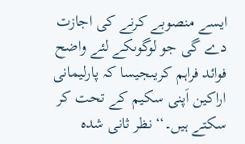ایسے منصوبے کرنے کی اجازت دے گی جو لوگوںکے لئے واضح فوائد فراہم کریںجیسا کہ پارلیمانی اراکین اَپنی سکیم کے تحت کر سکتے ہیں۔‘‘نظر ثانی شدہ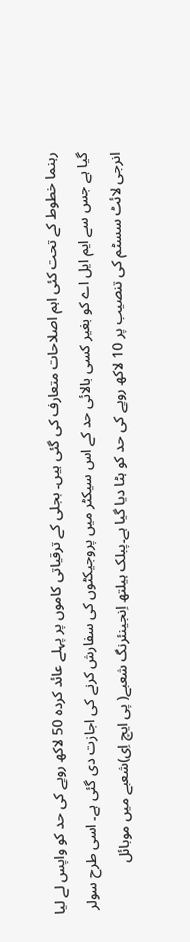رہنما خطوط کے تحت کئی اہم اصلاحات متعارف کی گئی ہیں۔ بجلی کے ترقیاتی کاموں پر پہلے عائد کردہ 50 لاکھ روپے کی حد کو واپس لے لیا گیا ہے جس سے ایم ایل اے کو بغیر کسی بالائی حد کے اس سیکٹر میں پروجیکٹوں کی سفارش کرنے کی اجازت دی گئی ہے۔ اسی طرح سولر انرجی لائٹ سسٹم کی تنصیب پر 10 لاکھ روپے کی حد کو ہٹا دیا گیا ہے۔پبلک ہیلتھ اِنجینئرنگ شعبے( پی ایچ اِی)شعبے میں موبائل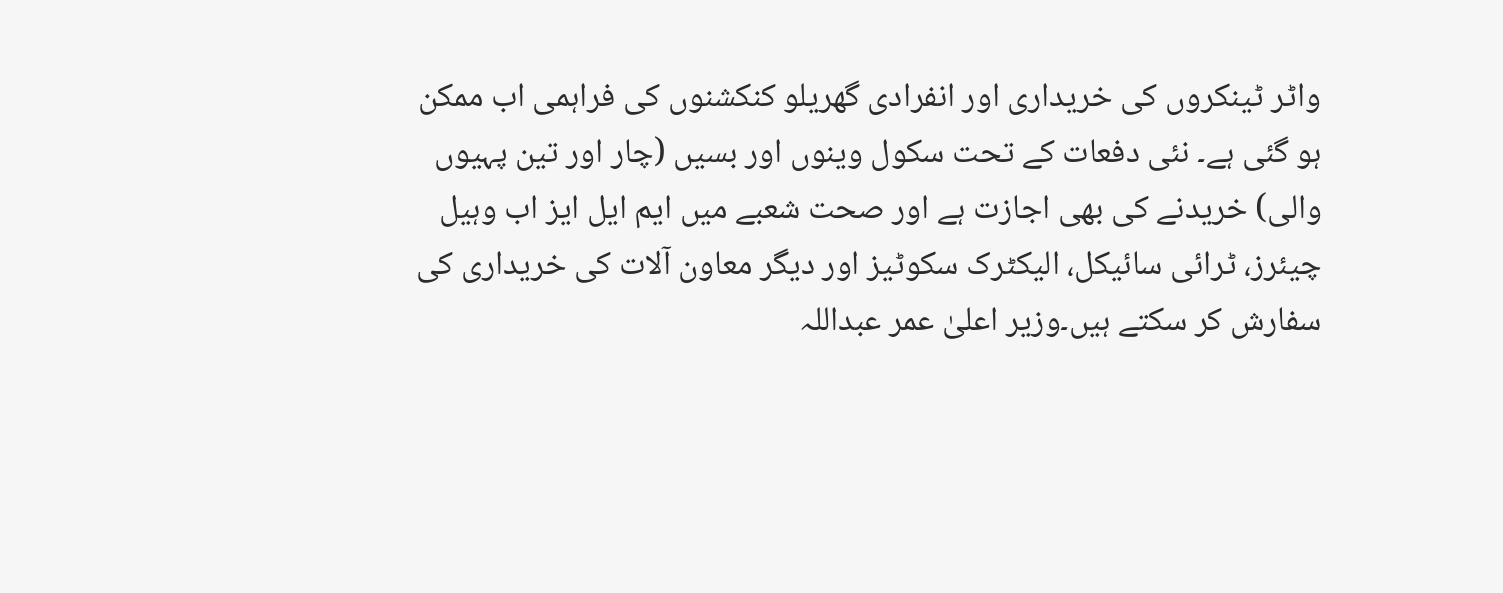واٹر ٹینکروں کی خریداری اور انفرادی گھریلو کنکشنوں کی فراہمی اب ممکن ہو گئی ہے۔ نئی دفعات کے تحت سکول وینوں اور بسیں (چار اور تین پہیوں والی) خریدنے کی بھی اجازت ہے اور صحت شعبے میں ایم ایل ایز اب وہیل چیئرز، ٹرائی سائیکل، الیکٹرک سکوٹیز اور دیگر معاون آلات کی خریداری کی سفارش کر سکتے ہیں۔وزیر اعلیٰ عمر عبداللہ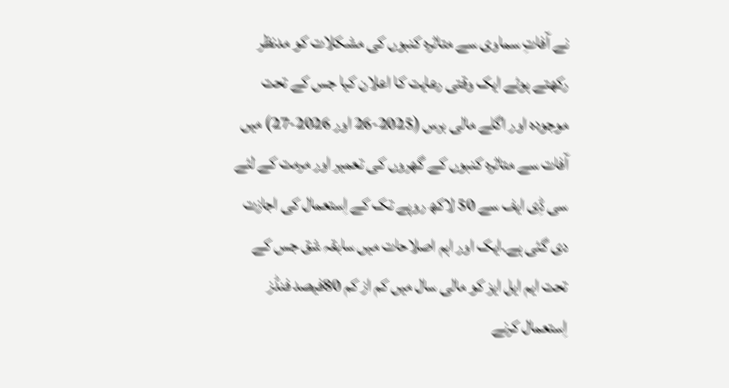نے آفاتِ سماوی سے متاثرہ کنبوں کی مشکلات کو مدنظر رکھتے ہوئے ایک وقتی رعایت کا اعلان کیا جس کے تحت موجودہ اور اگلے مالی برس (2025-26 اور 2026-27) میں آفات سے متاثرہ کنبوں کے گھروں کی تعمیر اور مرمت کے لئے سی ڈِی ایف سے 50 لاکھ روپے تک کے اِستعمال کی اجازت دی گئی ہے۔ایک اور اہم اصلاحات میں سابقہ شق جس کے تحت ایم ایل ایز کو مالی سال میں کم از کم 80فیصد فنڈز اِستعمال کرنے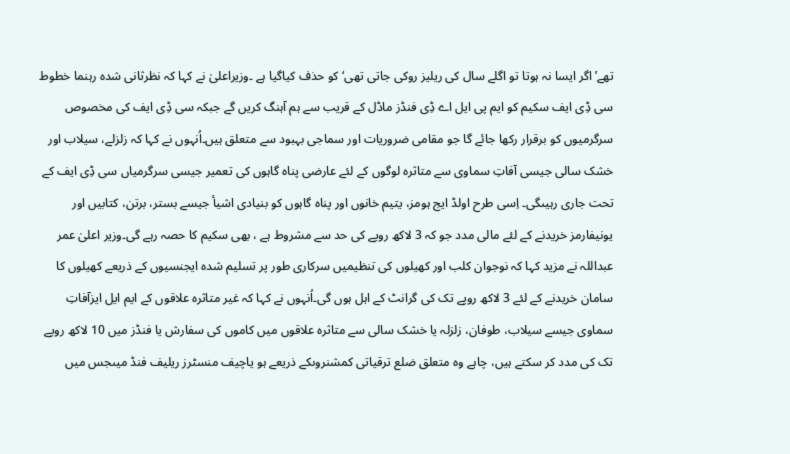تھے’اگر ایسا نہ ہوتا تو اگلے سال کی ریلیز روکی جاتی تھی‘کو حذف کیاگیا ہے ۔وزیراعلیٰ نے کہا کہ نظرثانی شدہ رہنما خطوط سی ڈِی ایف سکیم کو ایم پی ایل اے ڈِی فنڈز ماڈل کے قریب سے ہم آہنگ کریں گے جبکہ سی ڈِی ایف کی مخصوص سرگرمیوں کو برقرار رکھا جائے گا جو مقامی ضروریات اور سماجی بہبود سے متعلق ہیں۔اُنہوں نے کہا کہ زلزلے، سیلاب اور خشک سالی جیسی آفاتِ سماوی سے متاثرہ لوگوں کے لئے عارضی پناہ گاہوں کی تعمیر جیسی سرگرمیاں سی ڈِی ایف کے تحت جاری رہیںگی۔ اِسی طرح اولڈ ایج ہومز، یتیم خانوں اور پناہ گاہوں کو بنیادی اشیأ جیسے بستر، برتن، کتابیں اور یونیفارمز خریدنے کے لئے مالی مدد جو کہ 3 لاکھ روپے کی حد سے مشروط ہے ، بھی سکیم کا حصہ رہے گی۔وزیر اعلیٰ عمر عبداللہ نے مزید کہا کہ نوجوان کلب اور کھیلوں کی تنظیمیں سرکاری طور پر تسلیم شدہ ایجنسیوں کے ذریعے کھیلوں کا سامان خریدنے کے لئے 3 لاکھ روپے تک کی گرانٹ کے اہل ہوں گی۔اُنہوں نے کہا کہ غیر متاثرہ علاقوں کے ایم ایل ایزآفاتِ سماوی جیسے سیلاب، طوفان، زلزلہ یا خشک سالی سے متاثرہ علاقوں میں کاموں کی سفارش یا فنڈز میں 10 لاکھ روپے تک کی مدد کر سکتے ہیں، چاہے وہ متعلق ضلع ترقیاتی کمشنروںکے ذریعے ہو یاچیف منسٹرز ریلیف فنڈ میںجس میں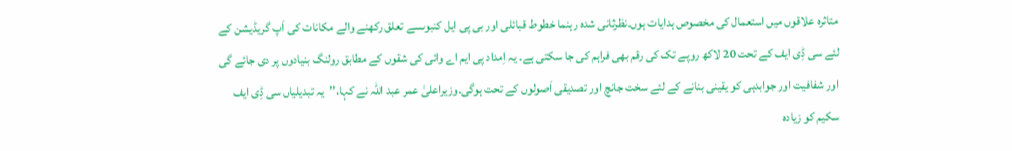متاثرہ علاقوں میں استعمال کی مخصوص ہدایات ہوں۔نظرثانی شدہ رہنما خطوط قبائلی اور بی پی ایل کنبوںسے تعلق رکھنے والے مکانات کی اَپ گریڈیشن کے لئے سی ڈِی ایف کے تحت 20 لاکھ روپے تک کی رقم بھی فراہم کی جا سکتی ہے۔ یہ اِمداد پی ایم اے وائی کی شقوں کے مطابق رولنگ بنیادوں پر دی جائے گی اور شفافیت اور جوابدہی کو یقینی بنانے کے لئے سخت جانچ اور تصدیقی اَصولوں کے تحت ہوگی۔وزیراعلیٰ عمر عبد اللہ نے کہا،’’یہ تبدیلیاں سی ڈِی ایف سکیم کو زیادہ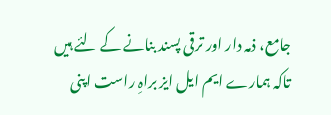جامع، ذمہ دار اور ترقی پسند بنانے کے لئے ہیں تاکہ ہمارے ایم ایل ایز براہِ راست اپنی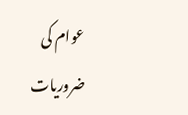عوام کی ضروریات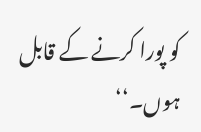کو پورا کرنے کے قابل ہوں۔‘‘